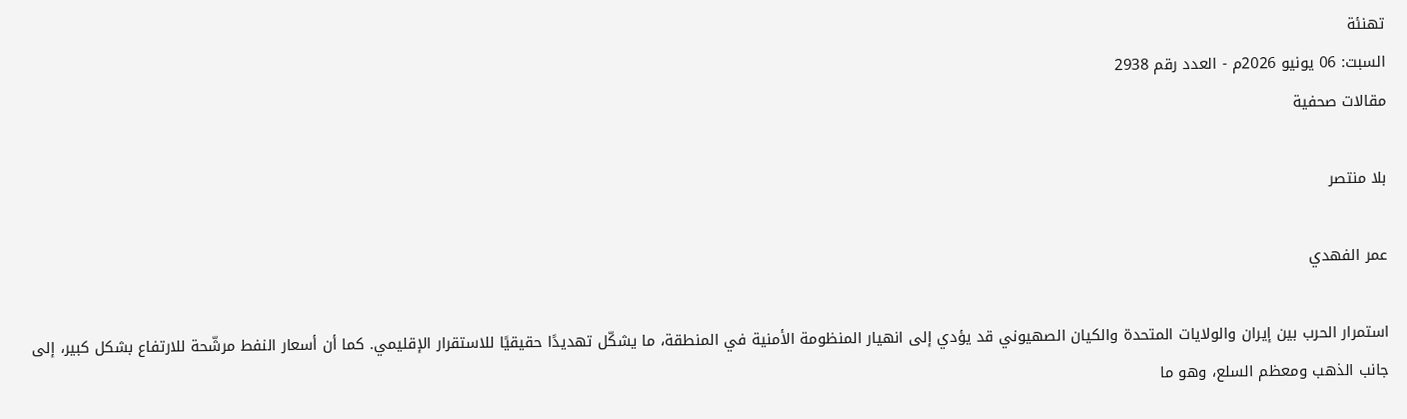تهنئة
السبت: 06 يونيو 2026م - العدد رقم 2938
مقالات صحفية

بلا منتصر

عمر الفهدي

استمرار الحرب بين إيران والولايات المتحدة والكيان الصهيوني قد يؤدي إلى انهيار المنظومة الأمنية في المنطقة، ما يشكّل تهديدًا حقيقيًا للاستقرار الإقليمي. كما أن أسعار النفط مرشّحة للارتفاع بشكل كبير، إلى جانب الذهب ومعظم السلع، وهو ما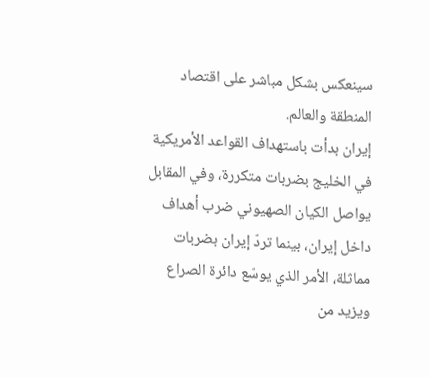سينعكس بشكل مباشر على اقتصاد المنطقة والعالم.
إيران بدأت باستهداف القواعد الأمريكية في الخليج بضربات متكررة، وفي المقابل يواصل الكيان الصهيوني ضرب أهداف داخل إيران، بينما تردّ إيران بضربات مماثلة، الأمر الذي يوسّع دائرة الصراع ويزيد من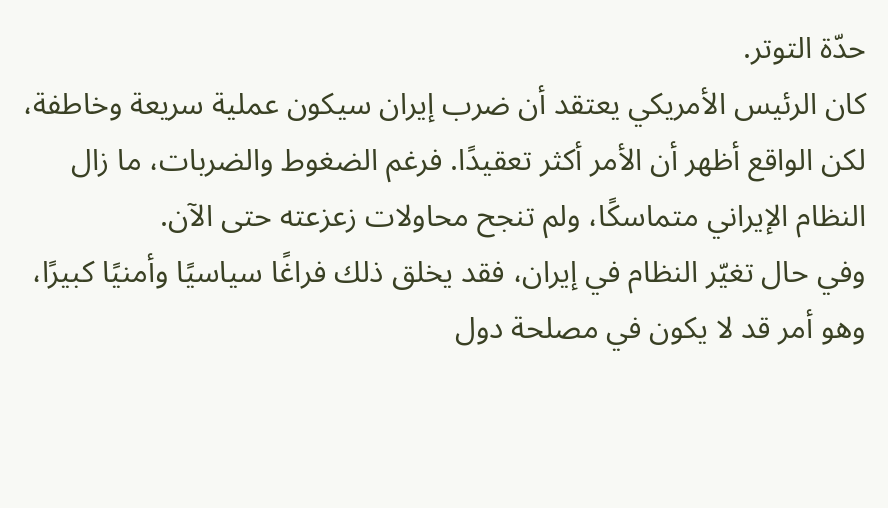حدّة التوتر.
كان الرئيس الأمريكي يعتقد أن ضرب إيران سيكون عملية سريعة وخاطفة، لكن الواقع أظهر أن الأمر أكثر تعقيدًا. فرغم الضغوط والضربات، ما زال النظام الإيراني متماسكًا، ولم تنجح محاولات زعزعته حتى الآن.
وفي حال تغيّر النظام في إيران، فقد يخلق ذلك فراغًا سياسيًا وأمنيًا كبيرًا، وهو أمر قد لا يكون في مصلحة دول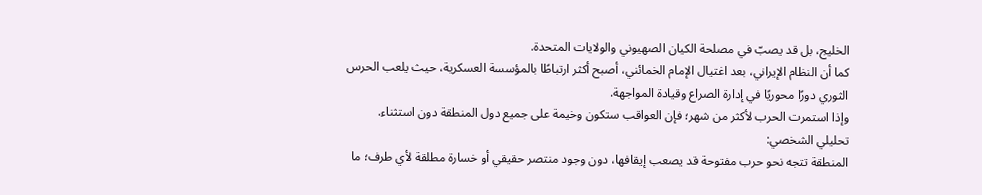الخليج، بل قد يصبّ في مصلحة الكيان الصهيوني والولايات المتحدة.
كما أن النظام الإيراني، بعد اغتيال الإمام الخمائني، أصبح أكثر ارتباطًا بالمؤسسة العسكرية، حيث يلعب الحرس الثوري دورًا محوريًا في إدارة الصراع وقيادة المواجهة.
وإذا استمرت الحرب لأكثر من شهر؛ فإن العواقب ستكون وخيمة على جميع دول المنطقة دون استثناء.
تحليلي الشخصي:
المنطقة تتجه نحو حرب مفتوحة قد يصعب إيقافها، دون وجود منتصر حقيقي أو خسارة مطلقة لأي طرف؛ ما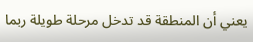يعني أن المنطقة قد تدخل مرحلة طويلة ربما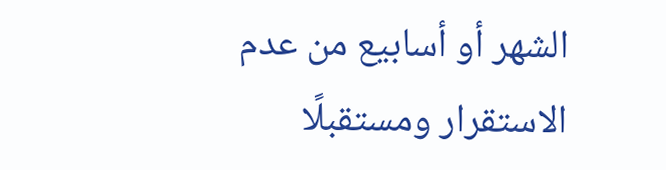الشهر أو أسابيع من عدم الاستقرار ومستقبلًا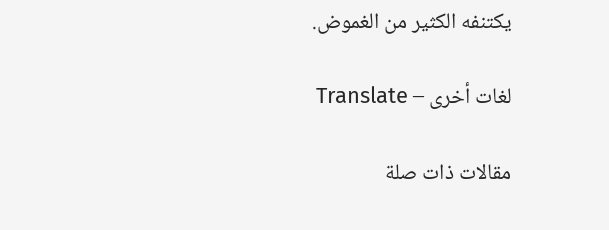يكتنفه الكثير من الغموض.

لغات أخرى – Translate

مقالات ذات صلة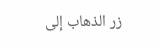زر الذهاب إلى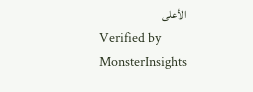الأعلى
Verified by MonsterInsights